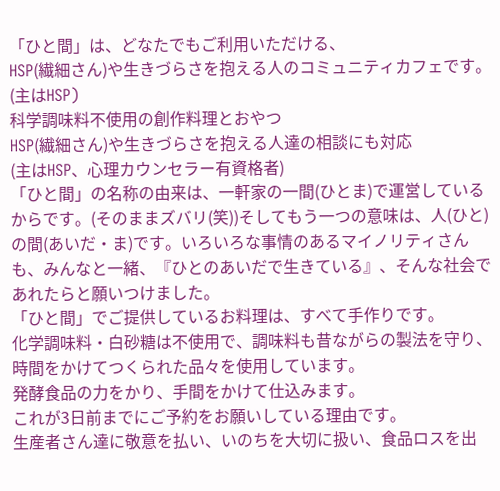「ひと間」は、どなたでもご利用いただける、
HSP(繊細さん)や生きづらさを抱える人のコミュニティカフェです。(主はHSP)
科学調味料不使用の創作料理とおやつ
HSP(繊細さん)や生きづらさを抱える人達の相談にも対応
(主はHSP、心理カウンセラー有資格者)
「ひと間」の名称の由来は、一軒家の一間(ひとま)で運営しているからです。(そのままズバリ(笑))そしてもう一つの意味は、人(ひと)の間(あいだ・ま)です。いろいろな事情のあるマイノリティさんも、みんなと一緒、『ひとのあいだで生きている』、そんな社会であれたらと願いつけました。
「ひと間」でご提供しているお料理は、すべて手作りです。
化学調味料・白砂糖は不使用で、調味料も昔ながらの製法を守り、時間をかけてつくられた品々を使用しています。
発酵食品の力をかり、手間をかけて仕込みます。
これが3日前までにご予約をお願いしている理由です。
生産者さん達に敬意を払い、いのちを大切に扱い、食品ロスを出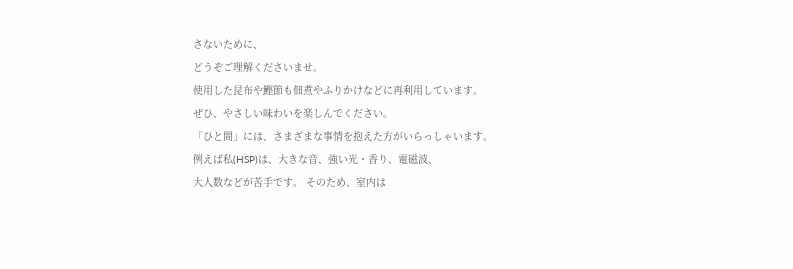さないために、
どうぞご理解くださいませ。
使用した昆布や鰹節も佃煮やふりかけなどに再利用しています。
ぜひ、やさしい味わいを楽しんでください。
「ひと間」には、さまざまな事情を抱えた方がいらっしゃいます。
例えば私(HSP)は、大きな音、強い光・香り、電磁波、
大人数などが苦手です。 そのため、室内は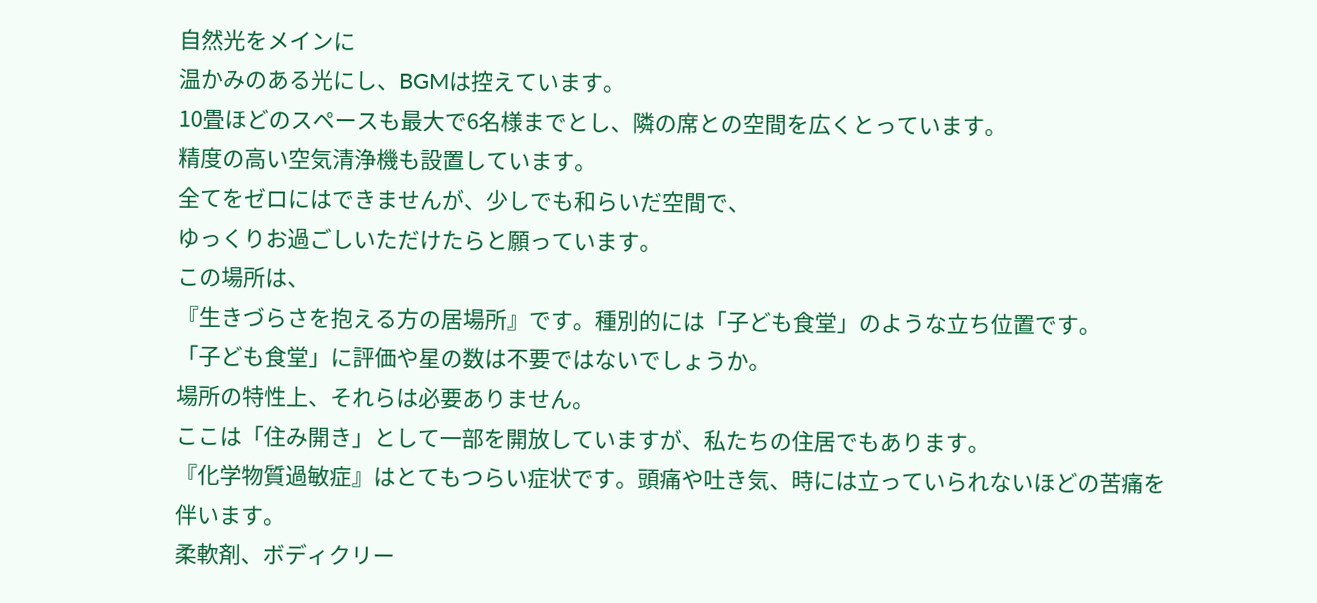自然光をメインに
温かみのある光にし、BGMは控えています。
10畳ほどのスペースも最大で6名様までとし、隣の席との空間を広くとっています。
精度の高い空気清浄機も設置しています。
全てをゼロにはできませんが、少しでも和らいだ空間で、
ゆっくりお過ごしいただけたらと願っています。
この場所は、
『生きづらさを抱える方の居場所』です。種別的には「子ども食堂」のような立ち位置です。
「子ども食堂」に評価や星の数は不要ではないでしょうか。
場所の特性上、それらは必要ありません。
ここは「住み開き」として一部を開放していますが、私たちの住居でもあります。
『化学物質過敏症』はとてもつらい症状です。頭痛や吐き気、時には立っていられないほどの苦痛を
伴います。
柔軟剤、ボディクリー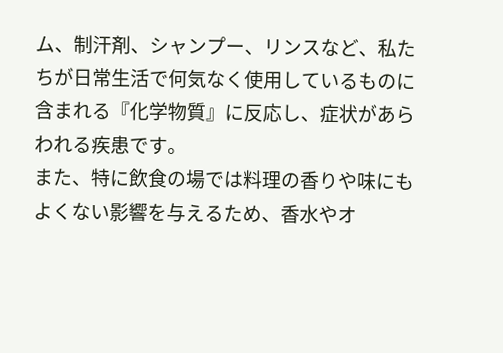ム、制汗剤、シャンプー、リンスなど、私たちが日常生活で何気なく使用しているものに含まれる『化学物質』に反応し、症状があらわれる疾患です。
また、特に飲食の場では料理の香りや味にもよくない影響を与えるため、香水やオ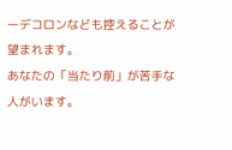ーデコロンなども控えることが望まれます。
あなたの「当たり前」が苦手な人がいます。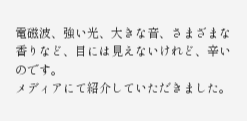電磁波、強い光、大きな音、さまざまな香りなど、目には見えないけれど、辛いのです。
メディアにて紹介していただきました。